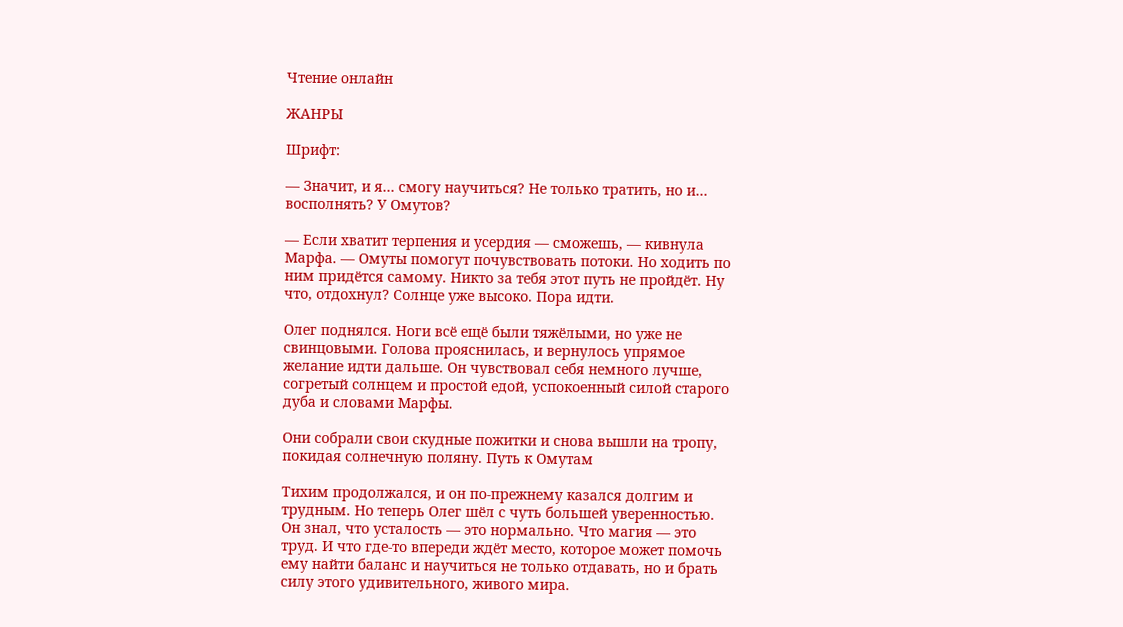Чтение онлайн

ЖАНРЫ

Шрифт:

— Значит, и я… смогу научиться? Не только тратить, но и… восполнять? У Омутов?

— Если хватит терпения и усердия — сможешь, — кивнула Марфа. — Омуты помогут почувствовать потоки. Но ходить по ним придётся самому. Никто за тебя этот путь не пройдёт. Ну что, отдохнул? Солнце уже высоко. Пора идти.

Олег поднялся. Ноги всё ещё были тяжёлыми, но уже не свинцовыми. Голова прояснилась, и вернулось упрямое желание идти дальше. Он чувствовал себя немного лучше, согретый солнцем и простой едой, успокоенный силой старого дуба и словами Марфы.

Они собрали свои скудные пожитки и снова вышли на тропу, покидая солнечную поляну. Путь к Омутам

Тихим продолжался, и он по-прежнему казался долгим и трудным. Но теперь Олег шёл с чуть большей уверенностью. Он знал, что усталость — это нормально. Что магия — это труд. И что где-то впереди ждёт место, которое может помочь ему найти баланс и научиться не только отдавать, но и брать силу этого удивительного, живого мира.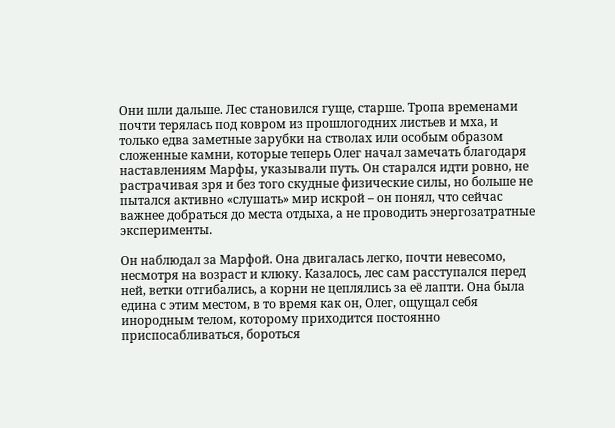Они шли дальше. Лес становился гуще, старше. Тропа временами почти терялась под ковром из прошлогодних листьев и мха, и только едва заметные зарубки на стволах или особым образом сложенные камни, которые теперь Олег начал замечать благодаря наставлениям Марфы, указывали путь. Он старался идти ровно, не растрачивая зря и без того скудные физические силы, но больше не пытался активно «слушать» мир искрой – он понял, что сейчас важнее добраться до места отдыха, а не проводить энергозатратные эксперименты.

Он наблюдал за Марфой. Она двигалась легко, почти невесомо, несмотря на возраст и клюку. Казалось, лес сам расступался перед ней, ветки отгибались, а корни не цеплялись за её лапти. Она была едина с этим местом, в то время как он, Олег, ощущал себя инородным телом, которому приходится постоянно приспосабливаться, бороться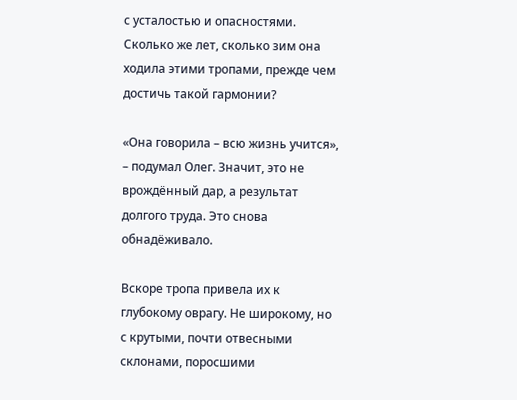с усталостью и опасностями. Сколько же лет, сколько зим она ходила этими тропами, прежде чем достичь такой гармонии?

«Она говорила – всю жизнь учится», – подумал Олег. Значит, это не врождённый дар, а результат долгого труда. Это снова обнадёживало.

Вскоре тропа привела их к глубокому оврагу. Не широкому, но с крутыми, почти отвесными склонами, поросшими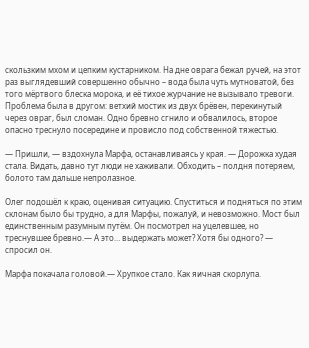скользким мхом и цепким кустарником. На дне оврага бежал ручей, на этот раз выглядевший совершенно обычно – вода была чуть мутноватой, без того мёртвого блеска морока, и её тихое журчание не вызывало тревоги. Проблема была в другом: ветхий мостик из двух брёвен, перекинутый через овраг, был сломан. Одно бревно сгнило и обвалилось, второе опасно треснуло посередине и провисло под собственной тяжестью.

— Пришли, — вздохнула Марфа, останавливаясь у края. — Дорожка худая стала. Видать, давно тут люди не хаживали. Обходить – полдня потеряем, болото там дальше непролазное.

Олег подошёл к краю, оценивая ситуацию. Спуститься и подняться по этим склонам было бы трудно, а для Марфы, пожалуй, и невозможно. Мост был единственным разумным путём. Он посмотрел на уцелевшее, но треснувшее бревно.— А это… выдержать может? Хотя бы одного? — спросил он.

Марфа покачала головой.— Хрупкое стало. Как яичная скорлупа.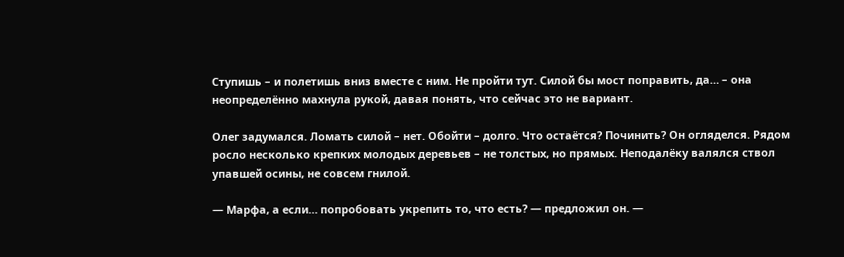Ступишь – и полетишь вниз вместе с ним. Не пройти тут. Силой бы мост поправить, да… – она неопределённо махнула рукой, давая понять, что сейчас это не вариант.

Олег задумался. Ломать силой – нет. Обойти – долго. Что остаётся? Починить? Он огляделся. Рядом росло несколько крепких молодых деревьев – не толстых, но прямых. Неподалёку валялся ствол упавшей осины, не совсем гнилой.

— Марфа, а если… попробовать укрепить то, что есть? — предложил он. —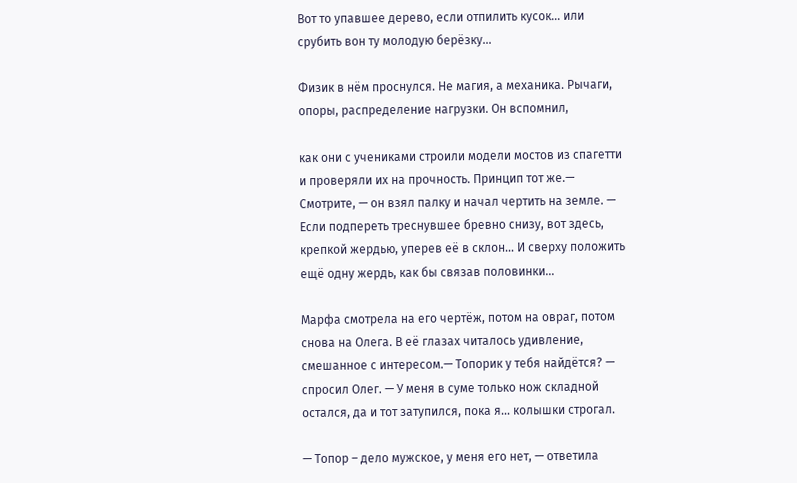Вот то упавшее дерево, если отпилить кусок… или срубить вон ту молодую берёзку…

Физик в нём проснулся. Не магия, а механика. Рычаги, опоры, распределение нагрузки. Он вспомнил,

как они с учениками строили модели мостов из спагетти и проверяли их на прочность. Принцип тот же.— Смотрите, — он взял палку и начал чертить на земле. — Если подпереть треснувшее бревно снизу, вот здесь, крепкой жердью, уперев её в склон… И сверху положить ещё одну жердь, как бы связав половинки…

Марфа смотрела на его чертёж, потом на овраг, потом снова на Олега. В её глазах читалось удивление, смешанное с интересом.— Топорик у тебя найдётся? — спросил Олег. — У меня в суме только нож складной остался, да и тот затупился, пока я… колышки строгал.

— Топор – дело мужское, у меня его нет, — ответила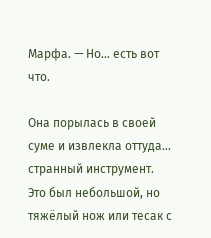Марфа. — Но… есть вот что.

Она порылась в своей суме и извлекла оттуда… странный инструмент. Это был небольшой, но тяжёлый нож или тесак с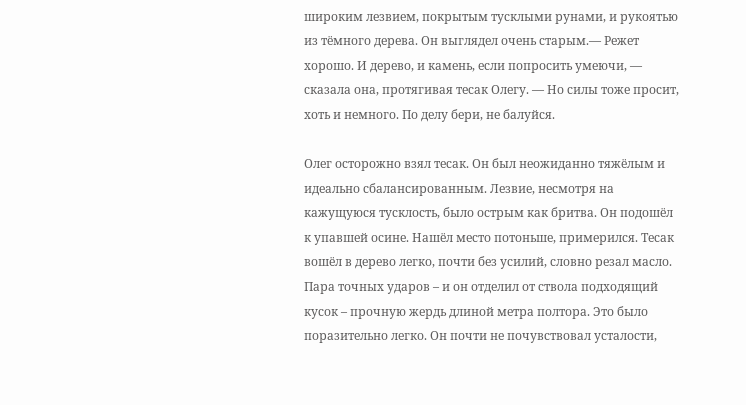широким лезвием, покрытым тусклыми рунами, и рукоятью из тёмного дерева. Он выглядел очень старым.— Режет хорошо. И дерево, и камень, если попросить умеючи, — сказала она, протягивая тесак Олегу. — Но силы тоже просит, хоть и немного. По делу бери, не балуйся.

Олег осторожно взял тесак. Он был неожиданно тяжёлым и идеально сбалансированным. Лезвие, несмотря на кажущуюся тусклость, было острым как бритва. Он подошёл к упавшей осине. Нашёл место потоньше, примерился. Тесак вошёл в дерево легко, почти без усилий, словно резал масло. Пара точных ударов – и он отделил от ствола подходящий кусок – прочную жердь длиной метра полтора. Это было поразительно легко. Он почти не почувствовал усталости,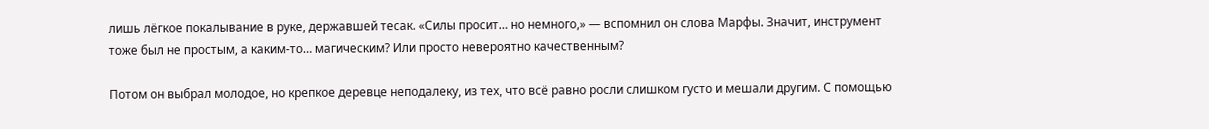лишь лёгкое покалывание в руке, державшей тесак. «Силы просит… но немного,» — вспомнил он слова Марфы. Значит, инструмент тоже был не простым, а каким-то… магическим? Или просто невероятно качественным?

Потом он выбрал молодое, но крепкое деревце неподалеку, из тех, что всё равно росли слишком густо и мешали другим. С помощью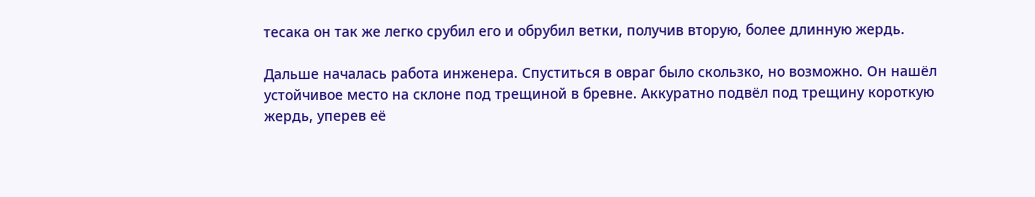тесака он так же легко срубил его и обрубил ветки, получив вторую, более длинную жердь.

Дальше началась работа инженера. Спуститься в овраг было скользко, но возможно. Он нашёл устойчивое место на склоне под трещиной в бревне. Аккуратно подвёл под трещину короткую жердь, уперев её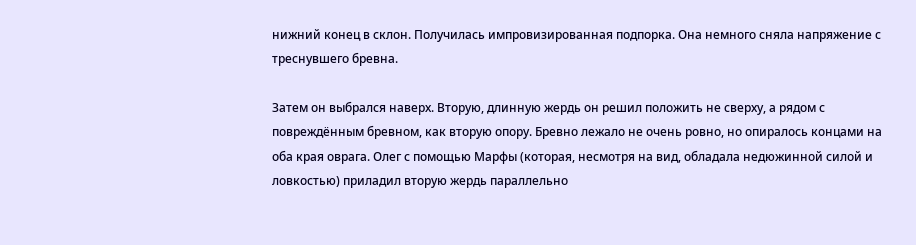нижний конец в склон. Получилась импровизированная подпорка. Она немного сняла напряжение с треснувшего бревна.

Затем он выбрался наверх. Вторую, длинную жердь он решил положить не сверху, а рядом с повреждённым бревном, как вторую опору. Бревно лежало не очень ровно, но опиралось концами на оба края оврага. Олег с помощью Марфы (которая, несмотря на вид, обладала недюжинной силой и ловкостью) приладил вторую жердь параллельно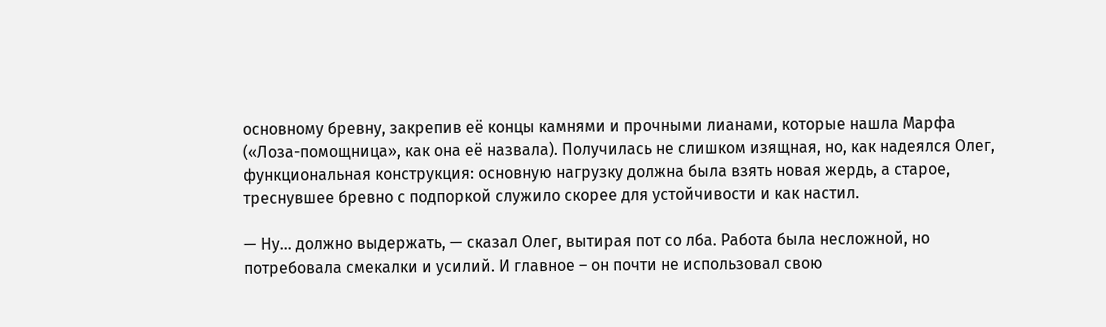основному бревну, закрепив её концы камнями и прочными лианами, которые нашла Марфа («Лоза-помощница», как она её назвала). Получилась не слишком изящная, но, как надеялся Олег, функциональная конструкция: основную нагрузку должна была взять новая жердь, а старое, треснувшее бревно с подпоркой служило скорее для устойчивости и как настил.

— Ну… должно выдержать, — сказал Олег, вытирая пот со лба. Работа была несложной, но потребовала смекалки и усилий. И главное – он почти не использовал свою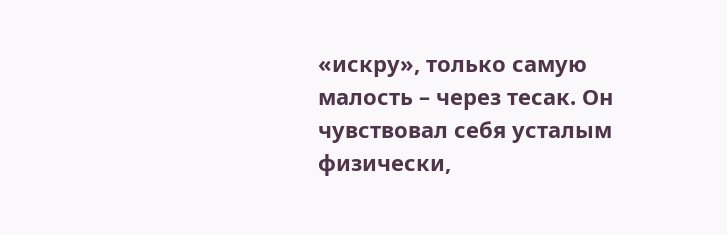«искру», только самую малость – через тесак. Он чувствовал себя усталым физически,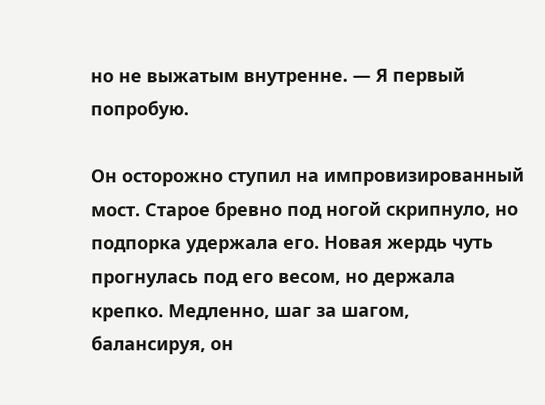но не выжатым внутренне. — Я первый попробую.

Он осторожно ступил на импровизированный мост. Старое бревно под ногой скрипнуло, но подпорка удержала его. Новая жердь чуть прогнулась под его весом, но держала крепко. Медленно, шаг за шагом, балансируя, он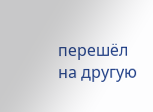перешёл на другую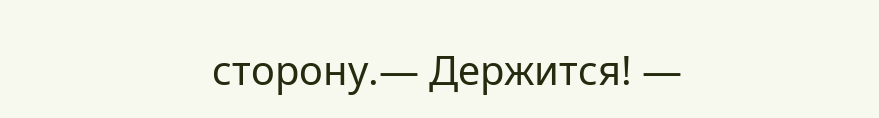сторону.— Держится! —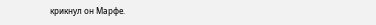крикнул он Марфе.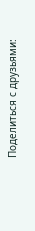Поделиться с друзьями: